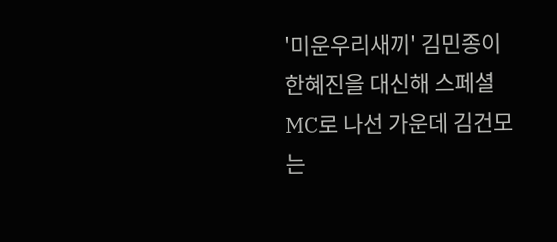'미운우리새끼' 김민종이 한혜진을 대신해 스페셜 MC로 나선 가운데 김건모는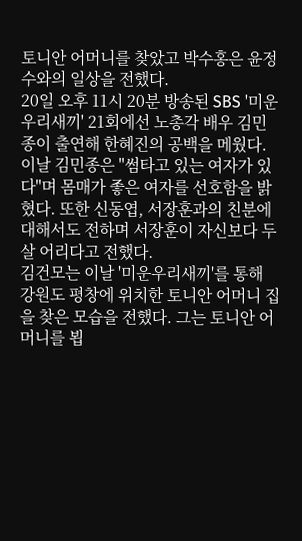토니안 어머니를 찾았고 박수홍은 윤정수와의 일상을 전했다.
20일 오후 11시 20분 방송된 SBS '미운우리새끼' 21회에선 노총각 배우 김민종이 출연해 한혜진의 공백을 메웠다.
이날 김민종은 "썸타고 있는 여자가 있다"며 몸매가 좋은 여자를 선호함을 밝혔다. 또한 신동엽, 서장훈과의 친분에 대해서도 전하며 서장훈이 자신보다 두 살 어리다고 전했다.
김건모는 이날 '미운우리새끼'를 통해 강원도 평창에 위치한 토니안 어머니 집을 찾은 모습을 전했다. 그는 토니안 어머니를 뵙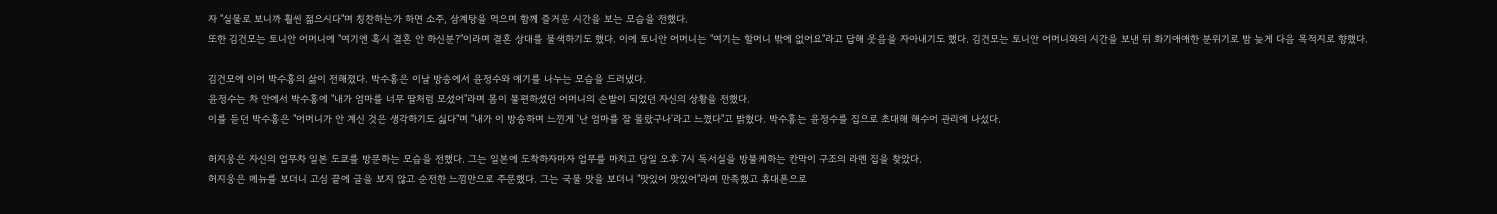자 "실물로 보니까 훨씬 젊으시다"며 칭찬하는가 하면 소주, 삼계탕을 먹으며 함께 즐거운 시간을 보는 모습을 전했다.
또한 김건모는 토니안 어머니에 "여기엔 혹시 결혼 안 하신분?"이라며 결혼 상대를 물색하기도 했다. 이에 토니안 어머니는 "여기는 할머니 밖에 없어요"라고 답해 웃음을 자아내기도 했다. 김건모는 토니안 어머니와의 시간을 보낸 뒤 화기애애한 분위기로 밤 늦게 다음 목적지로 향했다.

김건모에 이어 박수홍의 삶이 전해졌다. 박수홍은 이날 방송에서 윤정수와 얘기를 나누는 모습을 드러냈다.
윤정수는 차 안에서 박수홍에 "내가 엄마를 너무 딸처럼 모셨어"라며 몸이 불편하셨던 어머니의 손발이 되었던 자신의 상황을 전했다.
이를 듣던 박수홍은 "어머니가 안 계신 것은 생각하기도 싫다"며 "내가 이 방송하며 느낀게 '난 엄마를 잘 몰랐구나'라고 느꼈다"고 밝혔다. 박수홍는 윤정수를 집으로 초대해 해수어 관리에 나섰다.

허지웅은 자신의 업무차 일본 도쿄를 방문하는 모습을 전했다. 그는 일본에 도착하자마자 업무를 마치고 당일 오후 7시 독서실을 방불케하는 칸막이 구조의 라멘 집을 찾았다.
허지웅은 메뉴를 보더니 고심 끝에 글을 보지 않고 순전한 느낌만으로 주문했다. 그는 국물 맛을 보더니 "맛있어 맛있어"라며 만족했고 휴대폰으로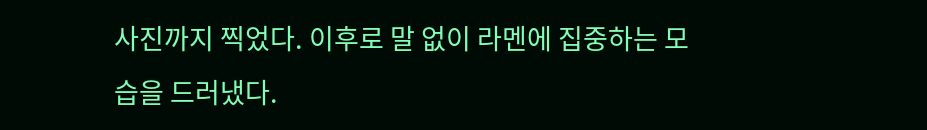사진까지 찍었다. 이후로 말 없이 라멘에 집중하는 모습을 드러냈다.